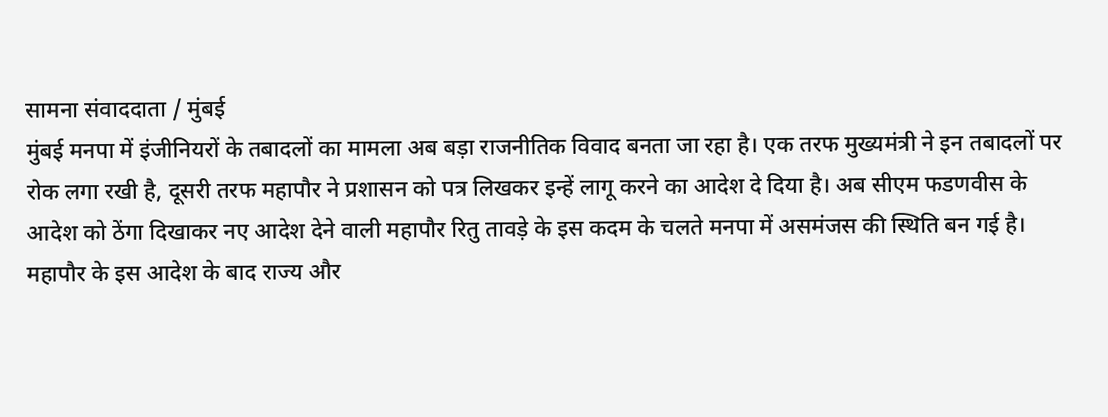सामना संवाददाता / मुंबई
मुंबई मनपा में इंजीनियरों के तबादलों का मामला अब बड़ा राजनीतिक विवाद बनता जा रहा है। एक तरफ मुख्यमंत्री ने इन तबादलों पर रोक लगा रखी है, दूसरी तरफ महापौर ने प्रशासन को पत्र लिखकर इन्हें लागू करने का आदेश दे दिया है। अब सीएम फडणवीस के आदेश को ठेंगा दिखाकर नए आदेश देने वाली महापौर रितु तावड़े के इस कदम के चलते मनपा में असमंजस की स्थिति बन गई है।
महापौर के इस आदेश के बाद राज्य और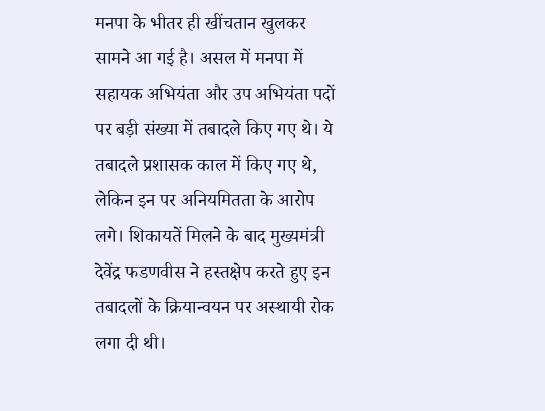मनपा के भीतर ही खींचतान खुलकर सामने आ गई है। असल में मनपा में सहायक अभियंता और उप अभियंता पदों पर बड़ी संख्या में तबादले किए गए थे। ये तबादले प्रशासक काल में किए गए थे, लेकिन इन पर अनियमितता के आरोप लगे। शिकायतें मिलने के बाद मुख्यमंत्री देवेंद्र फडणवीस ने हस्तक्षेप करते हुए इन तबादलों के क्रियान्वयन पर अस्थायी रोक लगा दी थी।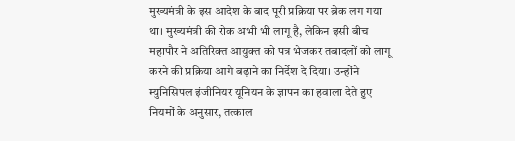मुख्यमंत्री के इस आदेश के बाद पूरी प्रक्रिया पर ब्रेक लग गया था। मुख्यमंत्री की रोक अभी भी लागू है, लेकिन इसी बीच महापौर ने अतिरिक्त आयुक्त को पत्र भेजकर तबादलों को लागू करने की प्रक्रिया आगे बढ़ाने का निर्देश दे दिया। उन्होंने म्युनिसिपल इंजीनियर यूनियन के ज्ञापन का हवाला देते हुए नियमों के अनुसार, तत्काल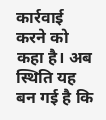कार्रवाई करने को कहा है। अब स्थिति यह बन गई है कि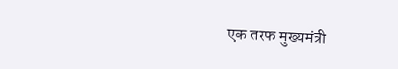एक तरफ मुख्यमंत्री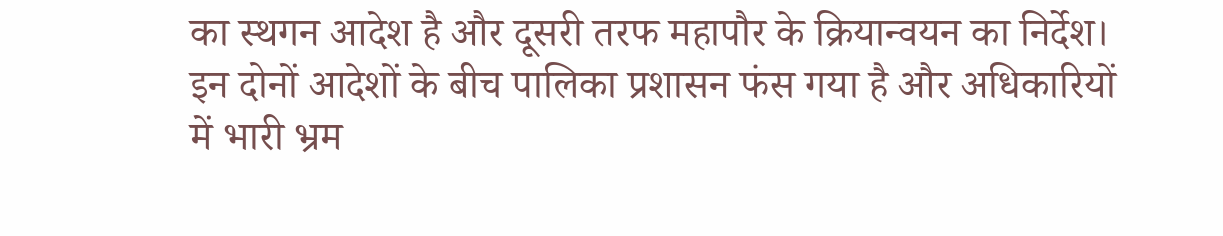का स्थगन आदेश है और दूसरी तरफ महापौर के क्रियान्वयन का निर्देश। इन दोनों आदेशों के बीच पालिका प्रशासन फंस गया है और अधिकारियों में भारी भ्रम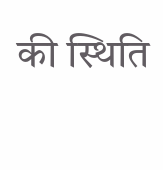की स्थिति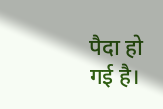पैदा हो गई है।